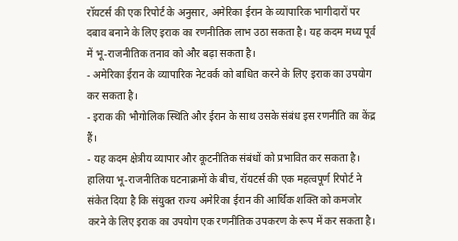रॉयटर्स की एक रिपोर्ट के अनुसार, अमेरिका ईरान के व्यापारिक भागीदारों पर दबाव बनाने के लिए इराक का रणनीतिक लाभ उठा सकता है। यह कदम मध्य पूर्व में भू-राजनीतिक तनाव को और बढ़ा सकता है।
- अमेरिका ईरान के व्यापारिक नेटवर्क को बाधित करने के लिए इराक का उपयोग कर सकता है।
- इराक की भौगोलिक स्थिति और ईरान के साथ उसके संबंध इस रणनीति का केंद्र हैं।
- यह कदम क्षेत्रीय व्यापार और कूटनीतिक संबंधों को प्रभावित कर सकता है।
हालिया भू-राजनीतिक घटनाक्रमों के बीच, रॉयटर्स की एक महत्वपूर्ण रिपोर्ट ने संकेत दिया है कि संयुक्त राज्य अमेरिका ईरान की आर्थिक शक्ति को कमजोर करने के लिए इराक का उपयोग एक रणनीतिक उपकरण के रूप में कर सकता है।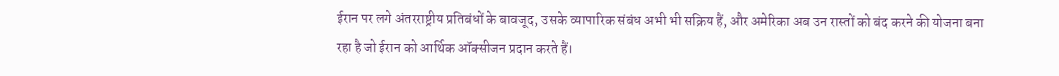ईरान पर लगे अंतरराष्ट्रीय प्रतिबंधों के बावजूद, उसके व्यापारिक संबंध अभी भी सक्रिय हैं, और अमेरिका अब उन रास्तों को बंद करने की योजना बना रहा है जो ईरान को आर्थिक ऑक्सीजन प्रदान करते हैं।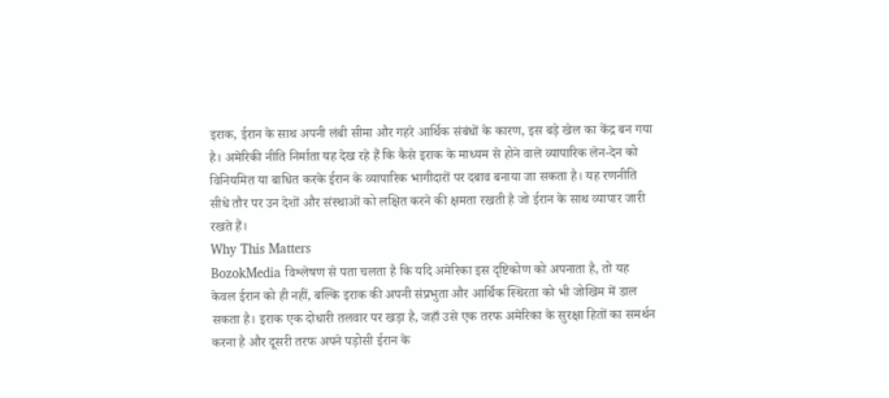इराक, ईरान के साथ अपनी लंबी सीमा और गहरे आर्थिक संबंधों के कारण, इस बड़े खेल का केंद्र बन गया है। अमेरिकी नीति निर्माता यह देख रहे हैं कि कैसे इराक के माध्यम से होने वाले व्यापारिक लेन-देन को विनियमित या बाधित करके ईरान के व्यापारिक भागीदारों पर दबाव बनाया जा सकता है। यह रणनीति सीधे तौर पर उन देशों और संस्थाओं को लक्षित करने की क्षमता रखती है जो ईरान के साथ व्यापार जारी रखते हैं।
Why This Matters
BozokMedia विश्लेषण से पता चलता है कि यदि अमेरिका इस दृष्टिकोण को अपनाता है, तो यह केवल ईरान को ही नहीं, बल्कि इराक की अपनी संप्रभुता और आर्थिक स्थिरता को भी जोखिम में डाल सकता है। इराक एक दोधारी तलवार पर खड़ा है, जहाँ उसे एक तरफ अमेरिका के सुरक्षा हितों का समर्थन करना है और दूसरी तरफ अपने पड़ोसी ईरान के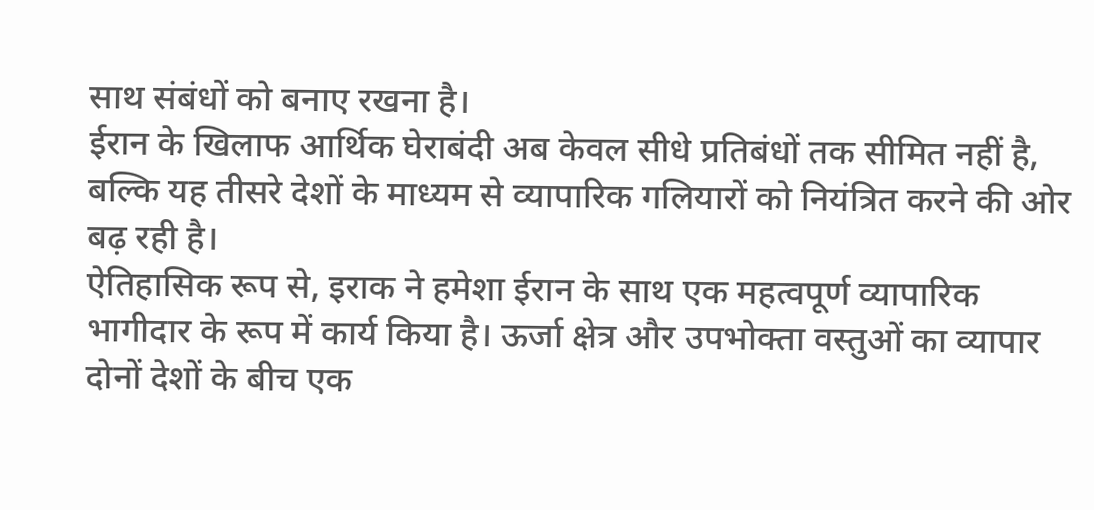साथ संबंधों को बनाए रखना है।
ईरान के खिलाफ आर्थिक घेराबंदी अब केवल सीधे प्रतिबंधों तक सीमित नहीं है, बल्कि यह तीसरे देशों के माध्यम से व्यापारिक गलियारों को नियंत्रित करने की ओर बढ़ रही है।
ऐतिहासिक रूप से, इराक ने हमेशा ईरान के साथ एक महत्वपूर्ण व्यापारिक भागीदार के रूप में कार्य किया है। ऊर्जा क्षेत्र और उपभोक्ता वस्तुओं का व्यापार दोनों देशों के बीच एक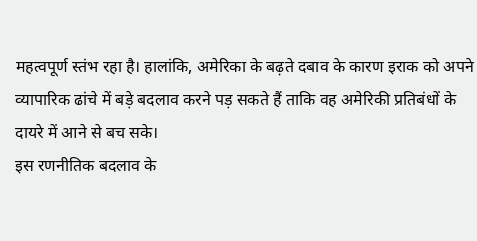महत्वपूर्ण स्तंभ रहा है। हालांकि, अमेरिका के बढ़ते दबाव के कारण इराक को अपने व्यापारिक ढांचे में बड़े बदलाव करने पड़ सकते हैं ताकि वह अमेरिकी प्रतिबंधों के दायरे में आने से बच सके।
इस रणनीतिक बदलाव के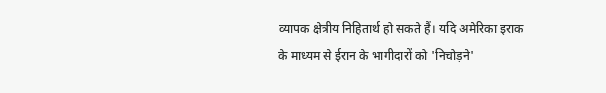व्यापक क्षेत्रीय निहितार्थ हो सकते हैं। यदि अमेरिका इराक के माध्यम से ईरान के भागीदारों को 'निचोड़ने'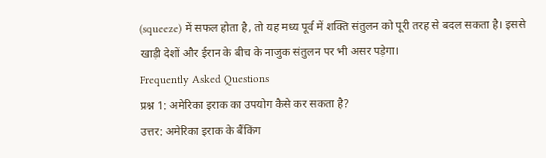(squeeze) में सफल होता है, तो यह मध्य पूर्व में शक्ति संतुलन को पूरी तरह से बदल सकता है। इससे खाड़ी देशों और ईरान के बीच के नाजुक संतुलन पर भी असर पड़ेगा।
Frequently Asked Questions
प्रश्न 1: अमेरिका इराक का उपयोग कैसे कर सकता है?
उत्तर: अमेरिका इराक के बैंकिंग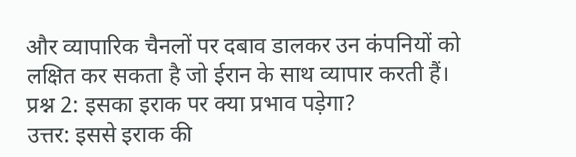और व्यापारिक चैनलों पर दबाव डालकर उन कंपनियों को लक्षित कर सकता है जो ईरान के साथ व्यापार करती हैं।
प्रश्न 2: इसका इराक पर क्या प्रभाव पड़ेगा?
उत्तर: इससे इराक की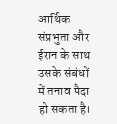आर्थिक संप्रभुता और ईरान के साथ उसके संबंधों में तनाव पैदा हो सकता है।